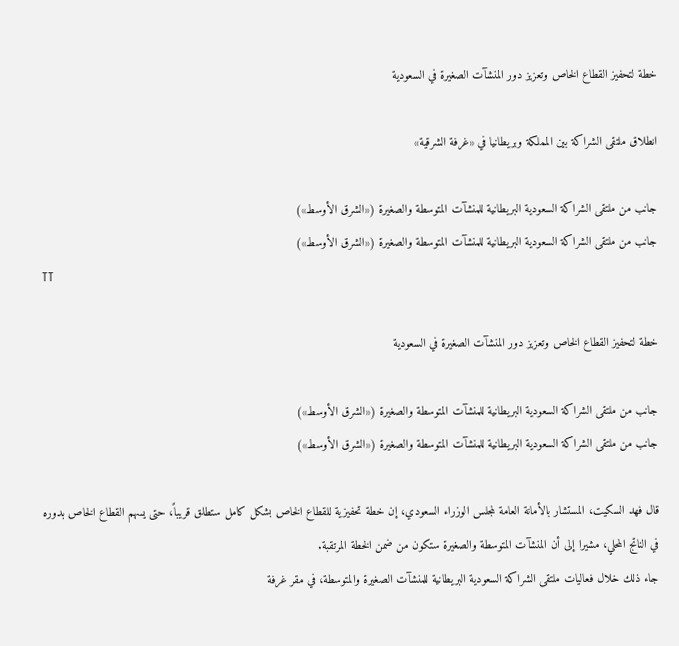خطة لتحفيز القطاع الخاص وتعزيز دور المنشآت الصغيرة في السعودية

انطلاق ملتقى الشراكة بين المملكة وبريطانيا في «غرفة الشرقية»

جانب من ملتقى الشراكة السعودية البريطانية للمنشآت المتوسطة والصغيرة («الشرق الأوسط»)
جانب من ملتقى الشراكة السعودية البريطانية للمنشآت المتوسطة والصغيرة («الشرق الأوسط»)
TT

خطة لتحفيز القطاع الخاص وتعزيز دور المنشآت الصغيرة في السعودية

جانب من ملتقى الشراكة السعودية البريطانية للمنشآت المتوسطة والصغيرة («الشرق الأوسط»)
جانب من ملتقى الشراكة السعودية البريطانية للمنشآت المتوسطة والصغيرة («الشرق الأوسط»)

قال فهد السكيت، المستشار بالأمانة العامة لمجلس الوزراء السعودي، إن خطة تحفيزية للقطاع الخاص بشكل كامل ستطلق قريباً، حتى يسهم القطاع الخاص بدوره في الناتج المحلي، مشيرا إلى أن المنشآت المتوسطة والصغيرة ستكون من ضمن الخطة المرتقبة.
جاء ذلك خلال فعاليات ملتقى الشراكة السعودية البريطانية للمنشآت الصغيرة والمتوسطة، في مقر غرفة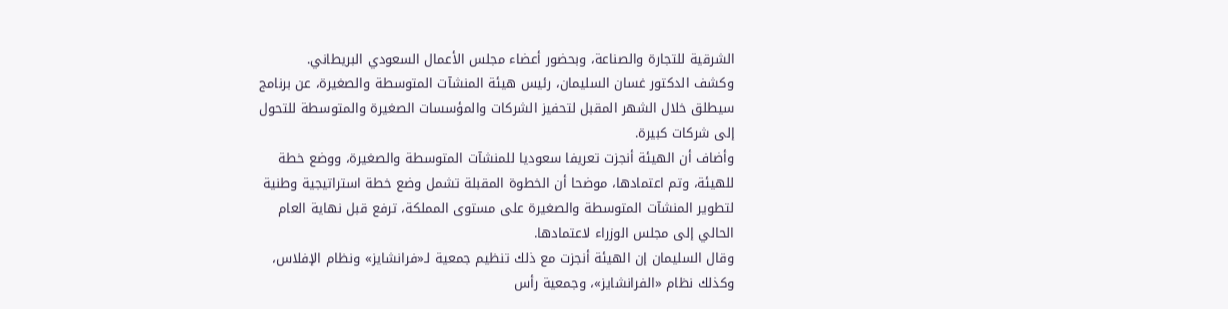الشرقية للتجارة والصناعة، وبحضور أعضاء مجلس الأعمال السعودي البريطاني.
وكشف الدكتور غسان السليمان، رئيس هيئة المنشآت المتوسطة والصغيرة، عن برنامج سيطلق خلال الشهر المقبل لتحفيز الشركات والمؤسسات الصغيرة والمتوسطة للتحول إلى شركات كبيرة.
وأضاف أن الهيئة أنجزت تعريفا سعوديا للمنشآت المتوسطة والصغيرة، ووضع خطة للهيئة، وتم اعتمادها، موضحا أن الخطوة المقبلة تشمل وضع خطة استراتيجية وطنية لتطوير المنشآت المتوسطة والصغيرة على مستوى المملكة، ترفع قبل نهاية العام الحالي إلى مجلس الوزراء لاعتمادها.
وقال السليمان إن الهيئة أنجزت مع ذلك تنظيم جمعية لـ«فرانشايز» ونظام الإفلاس، وكذلك نظام «الفرانشايز»، وجمعية رأس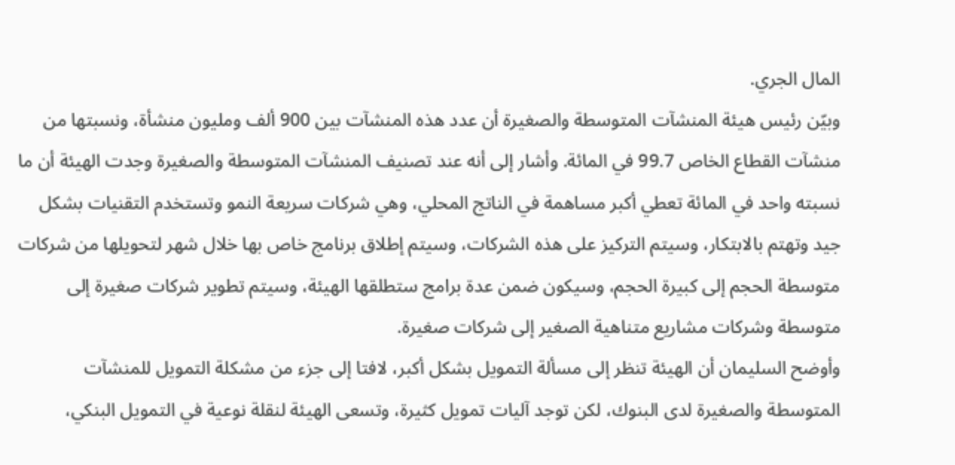المال الجري.
وبيّن رئيس هيئة المنشآت المتوسطة والصغيرة أن عدد هذه المنشآت بين 900 ألف ومليون منشأة، ونسبتها من منشآت القطاع الخاص 99.7 في المائة. وأشار إلى أنه عند تصنيف المنشآت المتوسطة والصغيرة وجدت الهيئة أن ما نسبته واحد في المائة تعطي أكبر مساهمة في الناتج المحلي، وهي شركات سريعة النمو وتستخدم التقنيات بشكل جيد وتهتم بالابتكار، وسيتم التركيز على هذه الشركات، وسيتم إطلاق برنامج خاص بها خلال شهر لتحويلها من شركات متوسطة الحجم إلى كبيرة الحجم، وسيكون ضمن عدة برامج ستطلقها الهيئة، وسيتم تطوير شركات صغيرة إلى متوسطة وشركات مشاريع متناهية الصغير إلى شركات صغيرة.
وأوضح السليمان أن الهيئة تنظر إلى مسألة التمويل بشكل أكبر، لافتا إلى جزء من مشكلة التمويل للمنشآت المتوسطة والصغيرة لدى البنوك، لكن توجد آليات تمويل كثيرة، وتسعى الهيئة لنقلة نوعية في التمويل البنكي،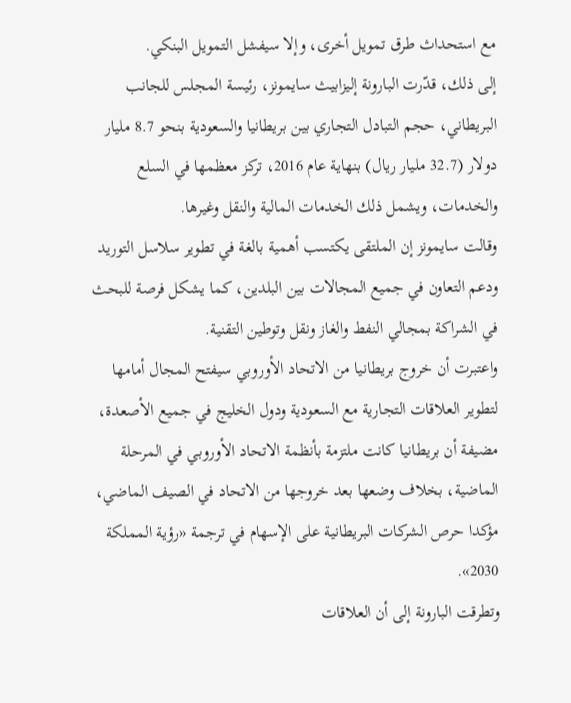مع استحداث طرق تمويل أخرى، وإلا سيفشل التمويل البنكي.
إلى ذلك، قدّرت البارونة إليزابيث سايمونز، رئيسة المجلس للجانب البريطاني، حجم التبادل التجاري بين بريطانيا والسعودية بنحو 8.7 مليار دولار (32.7 مليار ريال) بنهاية عام 2016، تركز معظمها في السلع والخدمات، ويشمل ذلك الخدمات المالية والنقل وغيرها.
وقالت سايمونز إن الملتقى يكتسب أهمية بالغة في تطوير سلاسل التوريد ودعم التعاون في جميع المجالات بين البلدين، كما يشكل فرصة للبحث في الشراكة بمجالي النفط والغاز ونقل وتوطين التقنية.
واعتبرت أن خروج بريطانيا من الاتحاد الأوروبي سيفتح المجال أمامها لتطوير العلاقات التجارية مع السعودية ودول الخليج في جميع الأصعدة، مضيفة أن بريطانيا كانت ملتزمة بأنظمة الاتحاد الأوروبي في المرحلة الماضية، بخلاف وضعها بعد خروجها من الاتحاد في الصيف الماضي، مؤكدا حرص الشركات البريطانية على الإسهام في ترجمة «رؤية المملكة 2030».
وتطرقت البارونة إلى أن العلاقات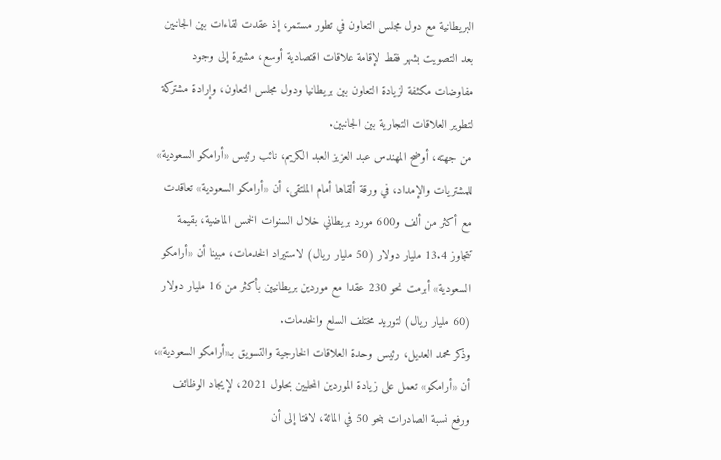البريطانية مع دول مجلس التعاون في تطور مستمر، إذ عقدت لقاءات بين الجانبين بعد التصويت بشهر فقط لإقامة علاقات اقتصادية أوسع، مشيرة إلى وجود مفاوضات مكثفة لزيادة التعاون بين بريطانيا ودول مجلس التعاون، وإرادة مشتركة لتطوير العلاقات التجارية بين الجانبين.
من جهته، أوضح المهندس عبد العزيز العبد الكريم، نائب رئيس «أرامكو السعودية» للمشتريات والإمداد، في ورقة ألقاها أمام الملتقى، أن «أرامكو السعودية» تعاقدت مع أكثر من ألف و600 مورد بريطاني خلال السنوات الخمس الماضية، بقيمة تتجاوز 13.4 مليار دولار (50 مليار ريال) لاستيراد الخدمات، مبينا أن «أرامكو السعودية» أبرمت نحو 230 عقدا مع موردين بريطانيين بأكثر من 16 مليار دولار (60 مليار ريال) لتوريد مختلف السلع والخدمات.
وذكر محمد العديل، رئيس وحدة العلاقات الخارجية والتسويق بـ«أرامكو السعودية»، أن «أرامكو» تعمل على زيادة الموردين المحليين بحلول 2021، لإيجاد الوظائف ورفع نسبة الصادرات بنحو 50 في المائة، لافتا إلى أن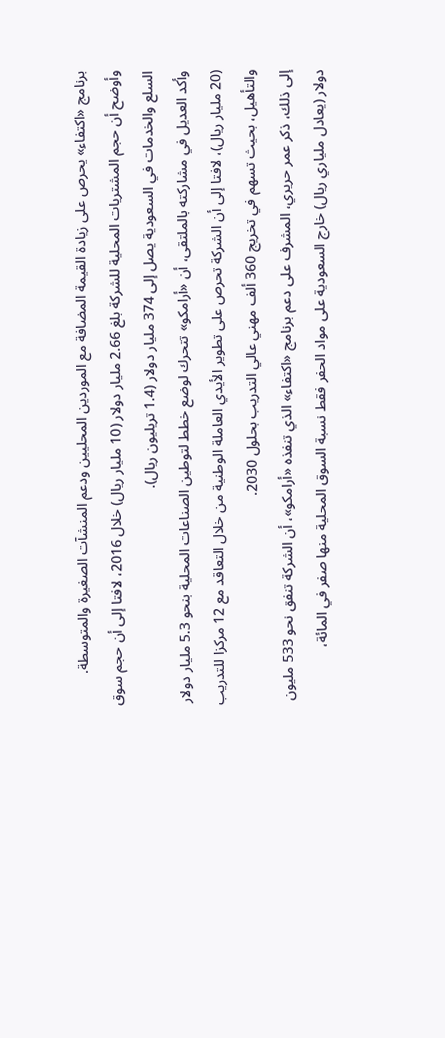برنامج «اكتفاء» يحرص على زيادة القيمة المضافة مع الموردين المحليين ودعم المنشآت الصغيرة والمتوسطة.
وأوضح أن حجم المشتريات المحلية للشركة بلغ 2.66 مليار دولار (10 مليار ريال) خلال 2016، لافتا إلى أن حجم سوق السلع والخدمات في السعودية يصل إلى 374 مليار دولار (1.4 تريليون ريال).
وأكد العديل في مشاركته بالملتقى، أن «أرامكو» تتحرك لوضع خطط لتوطين الصناعات المحلية بنحو 5.3 مليار دولار (20 مليار ريال)، لافتا إلى أن الشركة تحرص على تطوير الأيدي العاملة الوطنية من خلال التعاقد مع 12 مركزا للتدريب والتأهيل، بحيث تسهم في تخريج 360 ألف مهني عالي التدريب بحلول 2030.
إلى ذلك، ذكر عمر حريري، المشرف على دعم برنامج «اكتفاء» الذي تنفذه «أرامكو»، أن الشركة تنفق نحو 533 مليون دولار (يعادل ملياري ريال) خارج السعودية على مواد الحفر فقط نسبة السوق المحلية منها صفر في المائة،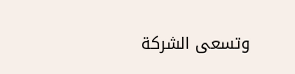وتسعى الشركة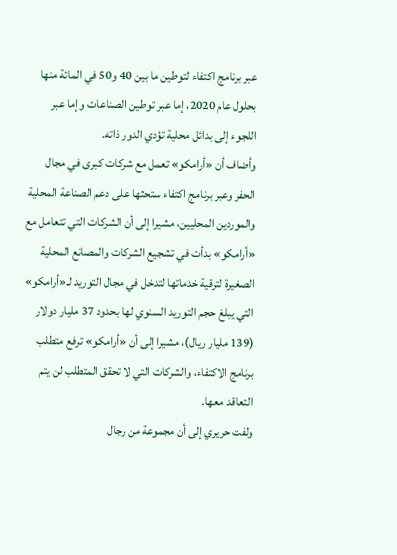عبر برنامج اكتفاء لتوطين ما بين 40 و50 في المائة منها بحلول عام 2020، إما عبر توطين الصناعات وإما عبر اللجوء إلى بدائل محلية تؤدي الدور ذاته.
وأضاف أن «أرامكو» تعمل مع شركات كبرى في مجال الحفر وعبر برنامج اكتفاء ستحثها على دعم الصناعة المحلية والموردين المحليين، مشيرا إلى أن الشركات التي تتعامل مع «أرامكو» بدأت في تشجيع الشركات والمصانع المحلية الصغيرة لترقية خدماتها لتدخل في مجال التوريد لـ«أرامكو» التي يبلغ حجم التوريد السنوي لها بحدود 37 مليار دولار (139 مليار ريال)، مشيرا إلى أن «أرامكو» ترفع متطلب برنامج الاكتفاء، والشركات التي لا تحقق المتطلب لن يتم التعاقد معها.
ولفت حريري إلى أن مجموعة من رجال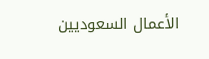الأعمال السعوديين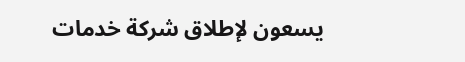يسعون لإطلاق شركة خدمات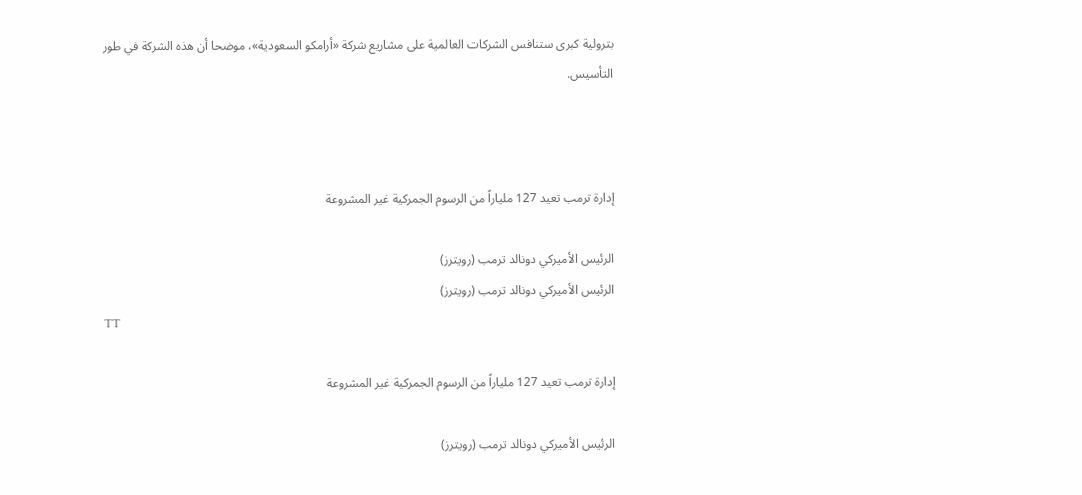بترولية كبرى ستنافس الشركات العالمية على مشاريع شركة «أرامكو السعودية»، موضحا أن هذه الشركة في طور التأسيس.



إدارة ترمب تعيد 127 ملياراً من الرسوم الجمركية غير المشروعة

الرئيس الأميركي دونالد ترمب (رويترز)
الرئيس الأميركي دونالد ترمب (رويترز)
TT

إدارة ترمب تعيد 127 ملياراً من الرسوم الجمركية غير المشروعة

الرئيس الأميركي دونالد ترمب (رويترز)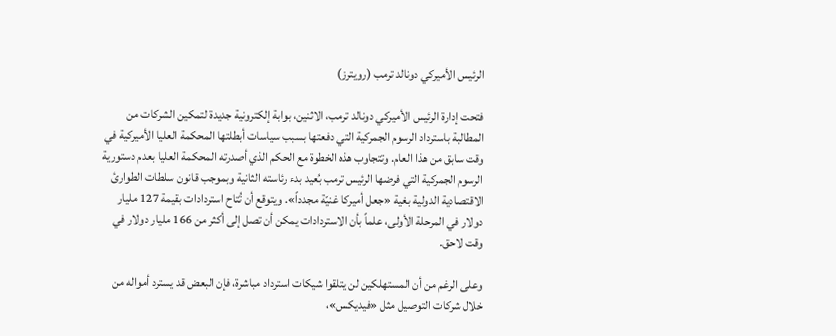الرئيس الأميركي دونالد ترمب (رويترز)

فتحت إدارة الرئيس الأميركي دونالد ترمب، الاثنين، بوابة إلكترونية جديدة لتمكين الشركات من المطالبة باسترداد الرسوم الجمركية التي دفعتها بسبب سياسات أبطلتها المحكمة العليا الأميركية في وقت سابق من هذا العام. وتتجاوب هذه الخطوة مع الحكم الذي أصدرته المحكمة العليا بعدم دستورية الرسوم الجمركية التي فرضها الرئيس ترمب بُعيد بدء رئاسته الثانية وبموجب قانون سلطات الطوارئ الاقتصادية الدولية بغية «جعل أميركا غنيّة مجدداً». ويتوقع أن تُتاح استردادات بقيمة 127 مليار دولار في المرحلة الأولى، علماً بأن الاستردادات يمكن أن تصل إلى أكثر من 166 مليار دولار في وقت لاحق.

وعلى الرغم من أن المستهلكين لن يتلقوا شيكات استرداد مباشرة، فإن البعض قد يسترد أمواله من خلال شركات التوصيل مثل «فيديكس»،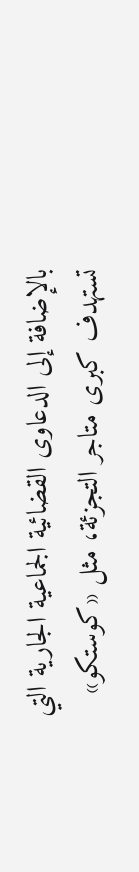بالإضافة إلى الدعاوى القضائية الجماعية الجارية التي تستهدف كبرى متاجر التجزئة، مثل «كوستكو»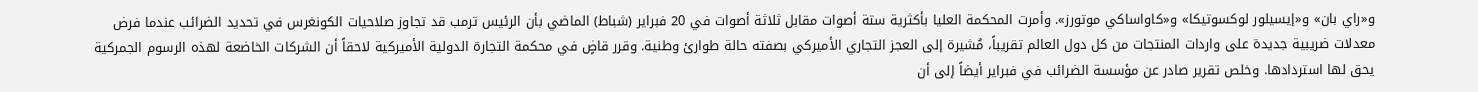و«راي بان» و«إيسيلور لوكسوتيكا» و«كاواساكي موتورز». وأمرت المحكمة العليا بأكثرية ستة أصوات مقابل ثلاثة أصوات في 20 فبراير (شباط) الماضي بأن الرئيس ترمب قد تجاوز صلاحيات الكونغرس في تحديد الضرائب عندما فرض معدلات ضريبية جديدة على واردات المنتجات من كل دول العالم تقريباً، مُشيرة إلى العجز التجاري الأميركي بصفته حالة طوارئ وطنية. وقرر قاضٍ في محكمة التجارة الدولية الأميركية لاحقاً أن الشركات الخاضعة لهذه الرسوم الجمركية يحق لها استردادها. وخلص تقرير صادر عن مؤسسة الضرائب في فبراير أيضاً إلى أن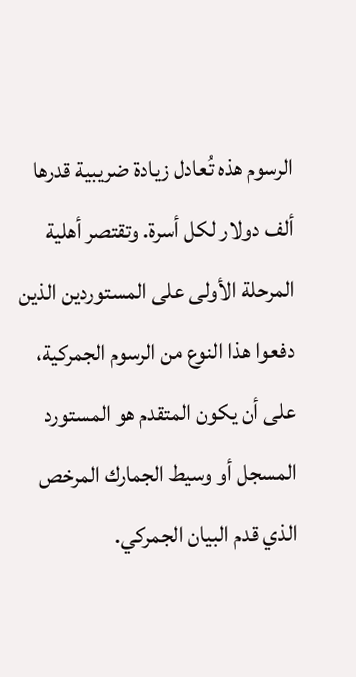الرسوم هذه تُعادل زيادة ضريبية قدرها ألف دولار لكل أسرة. وتقتصر أهلية المرحلة الأولى على المستوردين الذين دفعوا هذا النوع من الرسوم الجمركية، على أن يكون المتقدم هو المستورد المسجل أو وسيط الجمارك المرخص الذي قدم البيان الجمركي.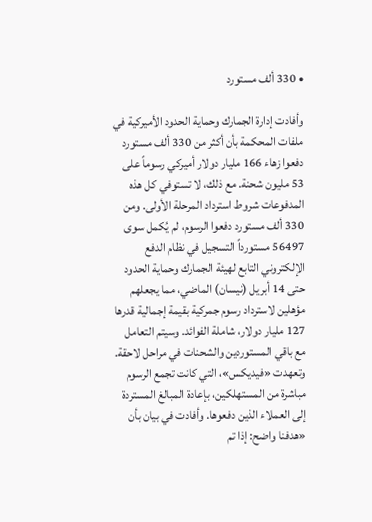• 330 ألف مستورد

وأفادت إدارة الجمارك وحماية الحدود الأميركية في ملفات المحكمة بأن أكثر من 330 ألف مستورد دفعوا زهاء 166 مليار دولار أميركي رسوماً على 53 مليون شحنة. مع ذلك، لا تستوفي كل هذه المدفوعات شروط استرداد المرحلة الأولى. ومن 330 ألف مستورد دفعوا الرسوم، لم يُكمل سوى 56497 مستورداً التسجيل في نظام الدفع الإلكتروني التابع لهيئة الجمارك وحماية الحدود حتى 14 أبريل (نيسان) الماضي، مما يجعلهم مؤهلين لاسترداد رسوم جمركية بقيمة إجمالية قدرها 127 مليار دولار، شاملة الفوائد. وسيتم التعامل مع باقي المستوردين والشحنات في مراحل لاحقة. وتعهدت «فيديكس»، التي كانت تجمع الرسوم مباشرة من المستهلكين، بإعادة المبالغ المستردة إلى العملاء الذين دفعوها. وأفادت في بيان بأن «هدفنا واضح: إذا تم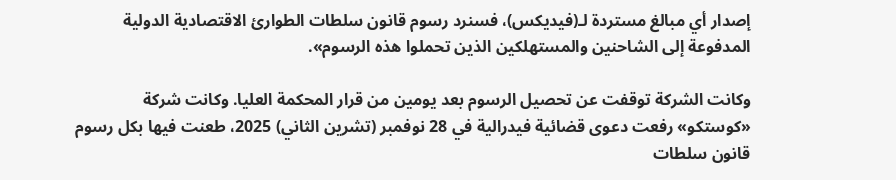إصدار أي مبالغ مستردة لـ(فيديكس)، فسنرد رسوم قانون سلطات الطوارئ الاقتصادية الدولية المدفوعة إلى الشاحنين والمستهلكين الذين تحملوا هذه الرسوم».

وكانت الشركة توقفت عن تحصيل الرسوم بعد يومين من قرار المحكمة العليا. وكانت شركة «كوستكو» رفعت دعوى قضائية فيدرالية في 28 نوفمبر (تشرين الثاني) 2025، طعنت فيها بكل رسوم قانون سلطات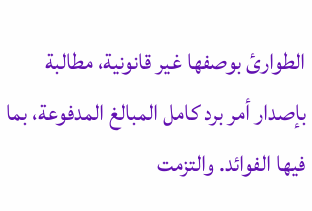الطوارئ بوصفها غير قانونية، مطالبة بإصدار أمر برد كامل المبالغ المدفوعة، بما فيها الفوائد. والتزمت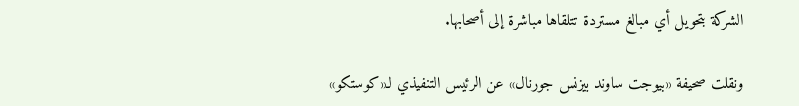الشركة بتحويل أي مبالغ مستردة تتلقاها مباشرة إلى أصحابها.

ونقلت صحيفة «بيوجت ساوند بيزنس جورنال» عن الرئيس التنفيذي لـ«كوستكو»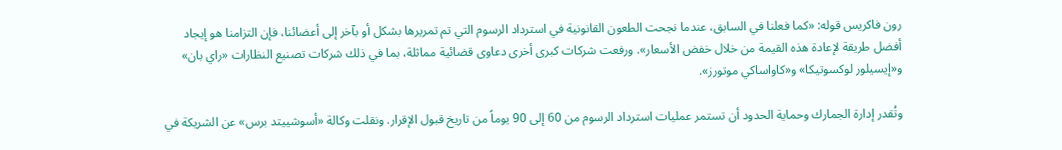رون فاكريس قوله: «كما فعلنا في السابق، عندما نجحت الطعون القانونية في استرداد الرسوم التي تم تمريرها بشكل أو بآخر إلى أعضائنا، فإن التزامنا هو إيجاد أفضل طريقة لإعادة هذه القيمة من خلال خفض الأسعار». ورفعت شركات كبرى أخرى دعاوى قضائية مماثلة، بما في ذلك شركات تصنيع النظارات «راي بان» و«إيسيلور لوكسوتيكا» و«كاواساكي موتورز».

وتُقدر إدارة الجمارك وحماية الحدود أن تستمر عمليات استرداد الرسوم من 60 إلى 90 يوماً من تاريخ قبول الإقرار. ونقلت وكالة «أسوشييتد برس» عن الشريكة في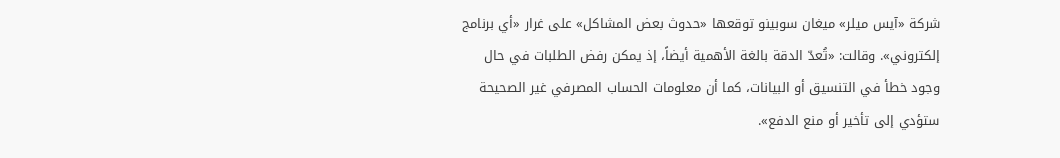شركة «آيس ميلر» ميغان سوبينو توقعها «حدوث بعض المشاكل» على غرار «أي برنامج إلكتروني». وقالت: «تُعدّ الدقة بالغة الأهمية أيضاً، إذ يمكن رفض الطلبات في حال وجود خطأ في التنسيق أو البيانات، كما أن معلومات الحساب المصرفي غير الصحيحة ستؤدي إلى تأخير أو منع الدفع».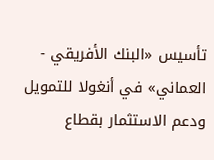تأسيس «البنك الأفريقي - العماني» في أنغولا للتمويل ودعم الاستثمار بقطاع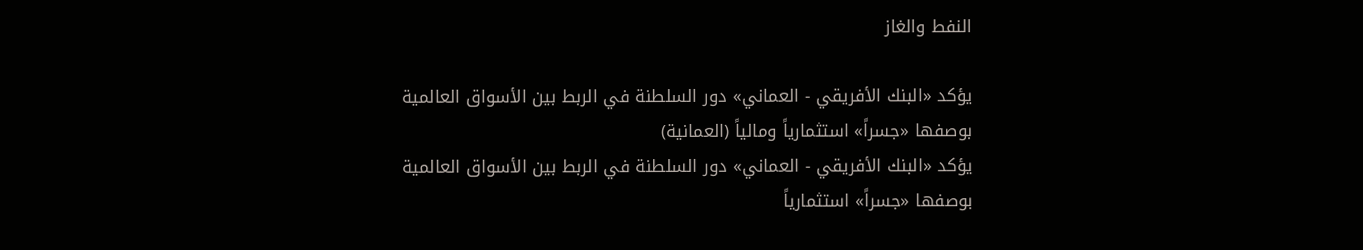النفط والغاز

يؤكد «البنك الأفريقي - العماني» دور السلطنة في الربط بين الأسواق العالمية بوصفها «جسراً» استثمارياً ومالياً (العمانية)
يؤكد «البنك الأفريقي - العماني» دور السلطنة في الربط بين الأسواق العالمية بوصفها «جسراً» استثمارياً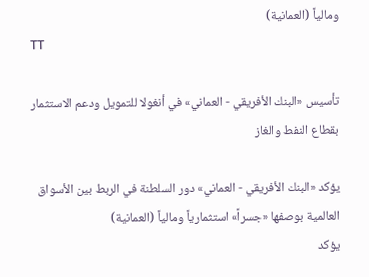ومالياً (العمانية)
TT

تأسيس «البنك الأفريقي - العماني» في أنغولا للتمويل ودعم الاستثمار بقطاع النفط والغاز

يؤكد «البنك الأفريقي - العماني» دور السلطنة في الربط بين الأسواق العالمية بوصفها «جسراً» استثمارياً ومالياً (العمانية)
يؤكد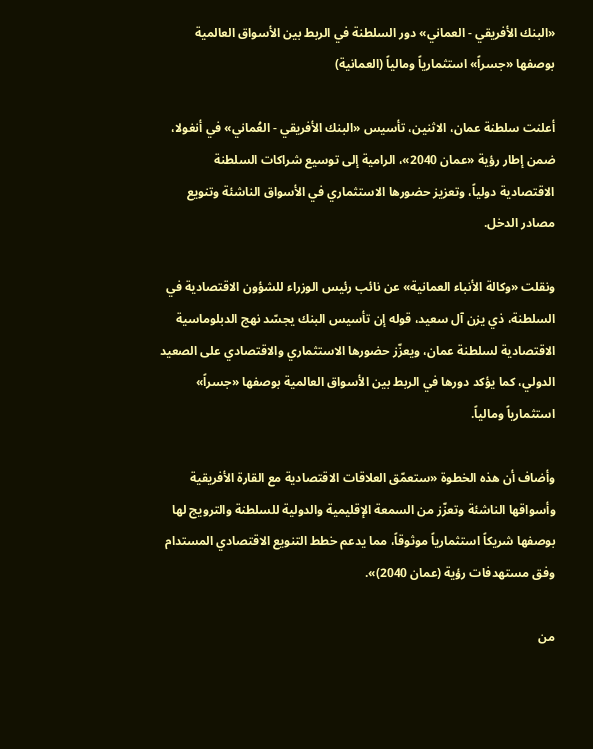«البنك الأفريقي - العماني» دور السلطنة في الربط بين الأسواق العالمية بوصفها «جسراً» استثمارياً ومالياً (العمانية)

أعلنت سلطنة عمان، الاثنين، تأسيس «البنك الأفريقي - العُماني» في أنغولا، ضمن إطار رؤية «عمان 2040»، الرامية إلى توسيع شراكات السلطنة الاقتصادية دولياً، وتعزيز حضورها الاستثماري في الأسواق الناشئة وتنويع مصادر الدخل.

ونقلت «وكالة الأنباء العمانية» عن نائب رئيس الوزراء للشؤون الاقتصادية في السلطنة، ذي يزن آل سعيد، قوله إن تأسيس البنك يجسّد نهج الدبلوماسية الاقتصادية لسلطنة عمان، ويعزّز حضورها الاستثماري والاقتصادي على الصعيد الدولي، كما يؤكد دورها في الربط بين الأسواق العالمية بوصفها «جسراً» استثمارياً ومالياً.

وأضاف أن هذه الخطوة «ستعمّق العلاقات الاقتصادية مع القارة الأفريقية وأسواقها الناشئة وتعزّز من السمعة الإقليمية والدولية للسلطنة والترويج لها بوصفها شريكاً استثمارياً موثوقاً، مما يدعم خطط التنويع الاقتصادي المستدام وفق مستهدفات رؤية (عمان 2040)».

من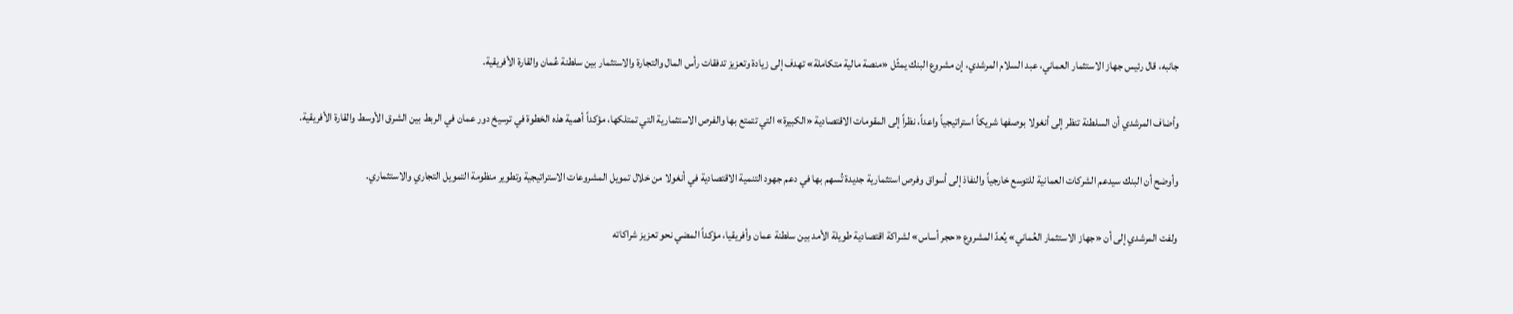جانبه، قال رئيس جهاز الاستثمار العماني، عبد السلام المرشدي، إن مشروع البنك يمثّل «منصة مالية متكاملة» تهدف إلى زيادة وتعزيز تدفقات رأس المال والتجارة والاستثمار بين سلطنة عُمان والقارة الأفريقية.

وأضاف المرشدي أن السلطنة تنظر إلى أنغولا بوصفها شريكاً استراتيجياً واعداً، نظراً إلى المقومات الاقتصادية «الكبيرة» التي تتمتع بها والفرص الاستثمارية التي تمتلكها، مؤكداً أهمية هذه الخطوة في ترسيخ دور عمان في الربط بين الشرق الأوسط والقارة الأفريقية.

وأوضح أن البنك سيدعم الشركات العمانية للتوسع خارجياً والنفاذ إلى أسواق وفرص استثمارية جديدة تُسهم بها في دعم جهود التنمية الاقتصادية في أنغولا من خلال تمويل المشروعات الاستراتيجية وتطوير منظومة التمويل التجاري والاستثماري.

ولفت المرشدي إلى أن «جهاز الاستثمار العُماني» يُعدّ المشروع «حجر أساس» لشراكة اقتصادية طويلة الأمد بين سلطنة عمان وأفريقيا، مؤكداً المضي نحو تعزيز شراكاته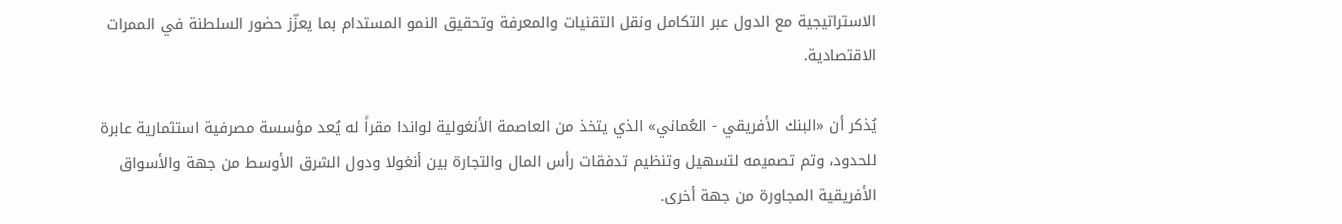الاستراتيجية مع الدول عبر التكامل ونقل التقنيات والمعرفة وتحقيق النمو المستدام بما يعزّز حضور السلطنة في الممرات الاقتصادية.

يُذكر أن «البنك الأفريقي - العُماني» الذي يتخذ من العاصمة الأنغولية لواندا مقراً له يُعد مؤسسة مصرفية استثمارية عابرة للحدود، وتم تصميمه لتسهيل وتنظيم تدفقات رأس المال والتجارة بين أنغولا ودول الشرق الأوسط من جهة والأسواق الأفريقية المجاورة من جهة أخرى.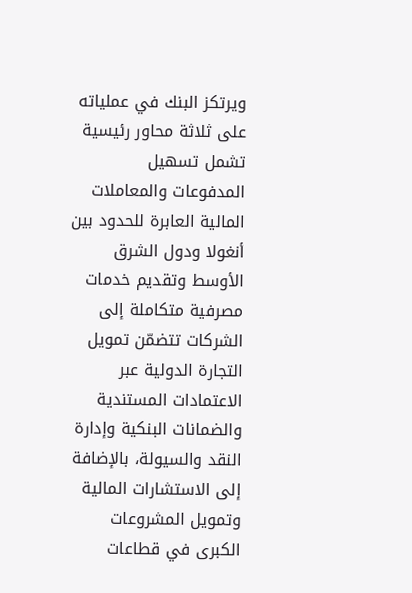ويرتكز البنك في عملياته على ثلاثة محاور رئيسية تشمل تسهيل المدفوعات والمعاملات المالية العابرة للحدود بين أنغولا ودول الشرق الأوسط وتقديم خدمات مصرفية متكاملة إلى الشركات تتضمّن تمويل التجارة الدولية عبر الاعتمادات المستندية والضمانات البنكية وإدارة النقد والسيولة، بالإضافة إلى الاستشارات المالية وتمويل المشروعات الكبرى في قطاعات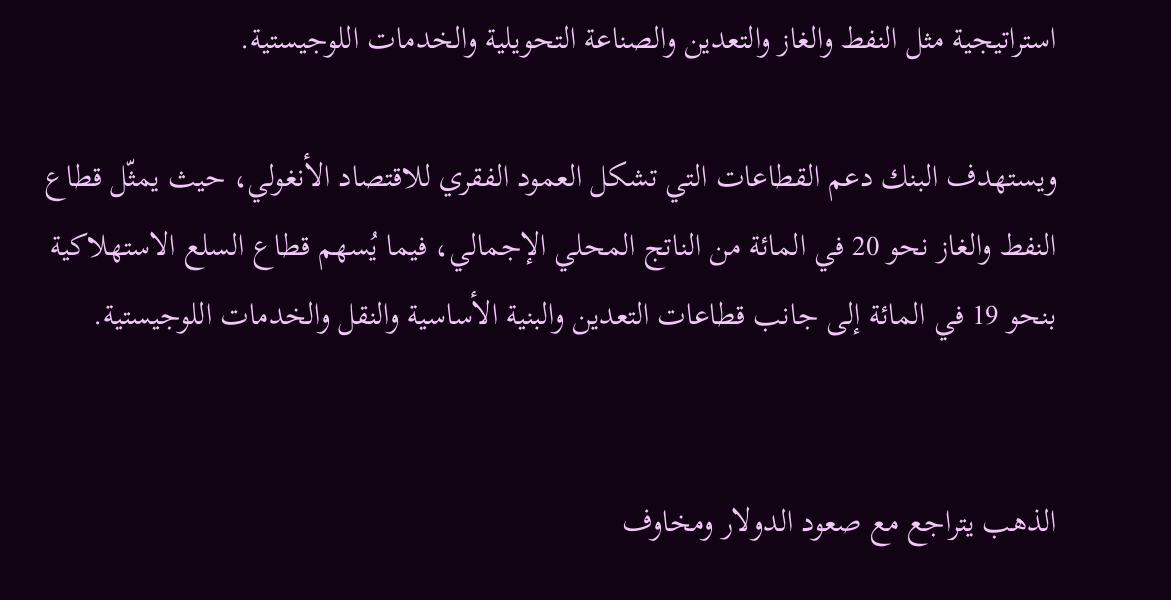استراتيجية مثل النفط والغاز والتعدين والصناعة التحويلية والخدمات اللوجيستية.

ويستهدف البنك دعم القطاعات التي تشكل العمود الفقري للاقتصاد الأنغولي، حيث يمثّل قطاع النفط والغاز نحو 20 في المائة من الناتج المحلي الإجمالي، فيما يُسهم قطاع السلع الاستهلاكية بنحو 19 في المائة إلى جانب قطاعات التعدين والبنية الأساسية والنقل والخدمات اللوجيستية.


الذهب يتراجع مع صعود الدولار ومخاوف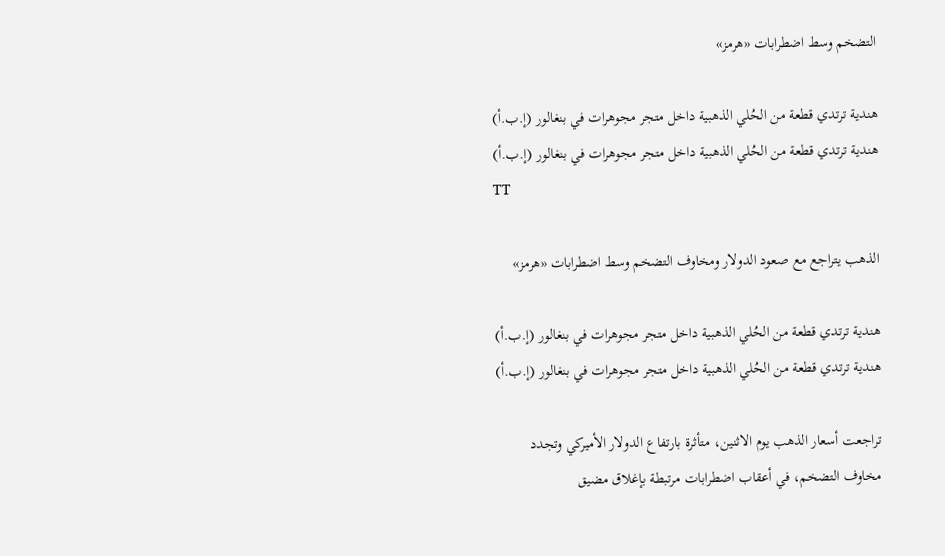التضخم وسط اضطرابات «هرمز»

هندية ترتدي قطعة من الحُلي الذهبية داخل متجر مجوهرات في بنغالور (إ.ب.أ)
هندية ترتدي قطعة من الحُلي الذهبية داخل متجر مجوهرات في بنغالور (إ.ب.أ)
TT

الذهب يتراجع مع صعود الدولار ومخاوف التضخم وسط اضطرابات «هرمز»

هندية ترتدي قطعة من الحُلي الذهبية داخل متجر مجوهرات في بنغالور (إ.ب.أ)
هندية ترتدي قطعة من الحُلي الذهبية داخل متجر مجوهرات في بنغالور (إ.ب.أ)

تراجعت أسعار الذهب يوم الاثنين، متأثرة بارتفاع الدولار الأميركي وتجدد مخاوف التضخم، في أعقاب اضطرابات مرتبطة بإغلاق مضيق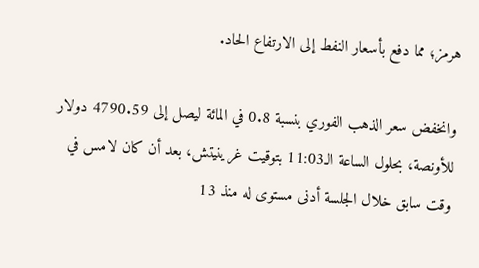هرمز؛ مما دفع بأسعار النفط إلى الارتفاع الحاد.

وانخفض سعر الذهب الفوري بنسبة 0.8 في المائة ليصل إلى 4790.59 دولار للأونصة، بحلول الساعة الـ11:03 بتوقيت غرينيتش، بعد أن كان لامس في وقت سابق خلال الجلسة أدنى مستوى له منذ 13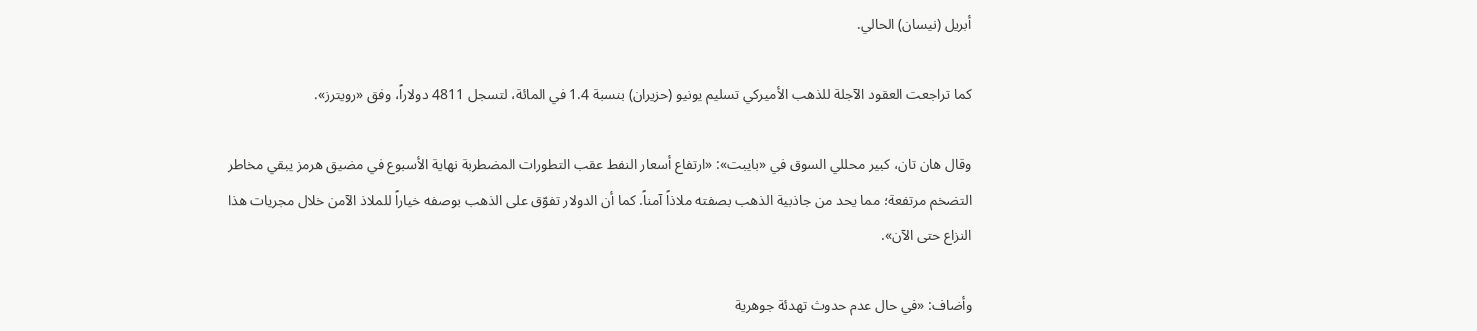أبريل (نيسان) الحالي.

كما تراجعت العقود الآجلة للذهب الأميركي تسليم يونيو (حزيران) بنسبة 1.4 في المائة، لتسجل 4811 دولاراً، وفق «رويترز».

وقال هان تان، كبير محللي السوق في «بايبت»: «ارتفاع أسعار النفط عقب التطورات المضطربة نهاية الأسبوع في مضيق هرمز يبقي مخاطر التضخم مرتفعة؛ مما يحد من جاذبية الذهب بصفته ملاذاً آمناً. كما أن الدولار تفوّق على الذهب بوصفه خياراً للملاذ الآمن خلال مجريات هذا النزاع حتى الآن».

وأضاف: «في حال عدم حدوث تهدئة جوهرية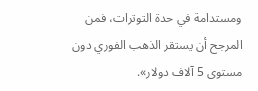ومستدامة في حدة التوترات، فمن المرجح أن يستقر الذهب الفوري دون مستوى 5 آلاف دولار».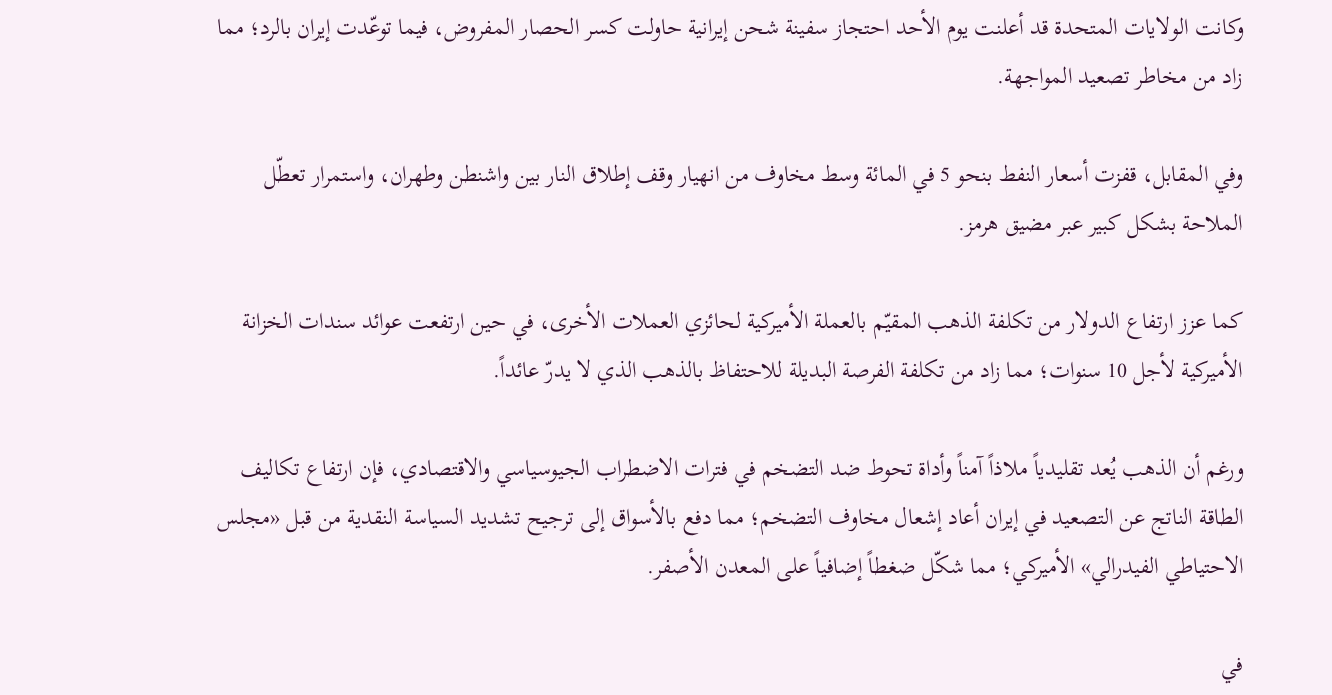وكانت الولايات المتحدة قد أعلنت يوم الأحد احتجاز سفينة شحن إيرانية حاولت كسر الحصار المفروض، فيما توعّدت إيران بالرد؛ مما زاد من مخاطر تصعيد المواجهة.

وفي المقابل، قفزت أسعار النفط بنحو 5 في المائة وسط مخاوف من انهيار وقف إطلاق النار بين واشنطن وطهران، واستمرار تعطّل الملاحة بشكل كبير عبر مضيق هرمز.

كما عزز ارتفاع الدولار من تكلفة الذهب المقيّم بالعملة الأميركية لحائزي العملات الأخرى، في حين ارتفعت عوائد سندات الخزانة الأميركية لأجل 10 سنوات؛ مما زاد من تكلفة الفرصة البديلة للاحتفاظ بالذهب الذي لا يدرّ عائداً.

ورغم أن الذهب يُعد تقليدياً ملاذاً آمناً وأداة تحوط ضد التضخم في فترات الاضطراب الجيوسياسي والاقتصادي، فإن ارتفاع تكاليف الطاقة الناتج عن التصعيد في إيران أعاد إشعال مخاوف التضخم؛ مما دفع بالأسواق إلى ترجيح تشديد السياسة النقدية من قبل «مجلس الاحتياطي الفيدرالي» الأميركي؛ مما شكّل ضغطاً إضافياً على المعدن الأصفر.

في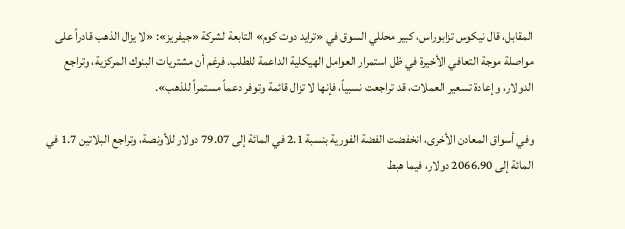المقابل، قال نيكوس تزابوراس، كبير محللي السوق في «ترايد دوت كوم» التابعة لشركة «جيفريز»: «لا يزال الذهب قادراً على مواصلة موجة التعافي الأخيرة في ظل استمرار العوامل الهيكلية الداعمة للطلب. فرغم أن مشتريات البنوك المركزية، وتراجع الدولار، وإعادة تسعير العملات، قد تراجعت نسبياً، فإنها لا تزال قائمة وتوفر دعماً مستمراً للذهب».

وفي أسواق المعادن الأخرى، انخفضت الفضة الفورية بنسبة 2.1 في المائة إلى 79.07 دولار للأونصة، وتراجع البلاتين 1.7 في المائة إلى 2066.90 دولار، فيما هبط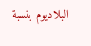البلاديوم بنسبة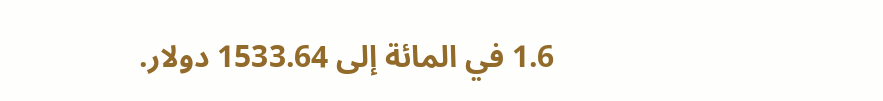1.6 في المائة إلى 1533.64 دولار.